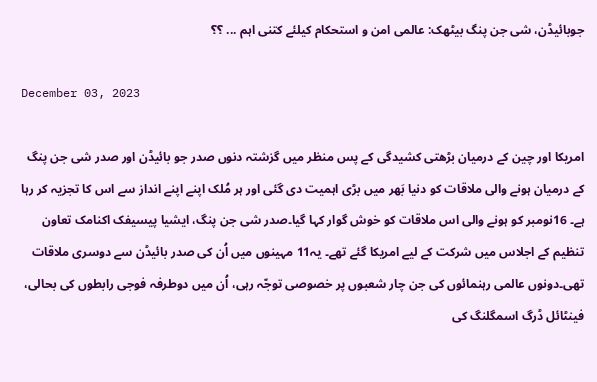جوبائیڈن، شی جن پنگ بیٹھک: عالمی امن و استحکام کیلئے کتنی اہم ... ؟؟

December 03, 2023

امریکا اور چین کے درمیان بڑھتی کشیدگی کے پس منظر میں گزشتہ دنوں صدر جو بائیڈن اور صدر شی جن پنگ کے درمیان ہونے والی ملاقات کو دنیا بَھر میں بڑی اہمیت دی گئی اور ہر مُلک اپنے اپنے انداز سے اس کا تجزیہ کر رہا ہے۔ 16نومبر کو ہونے والی اس ملاقات کو خوش گوار کہا گیا۔صدر شی جن پنگ، ایشیا پیسیفک اکنامک تعاون تنظیم کے اجلاس میں شرکت کے لیے امریکا گئے تھے۔ یہ11 مہینوں میں اُن کی صدر بائیڈن سے دوسری ملاقات تھی۔دونوں عالمی رہنمائوں کی جن چار شعبوں پر خصوصی توجّہ رہی، اُن میں دوطرفہ فوجی رابطوں کی بحالی، فینٹائل ڈرگ اسمگلنگ کی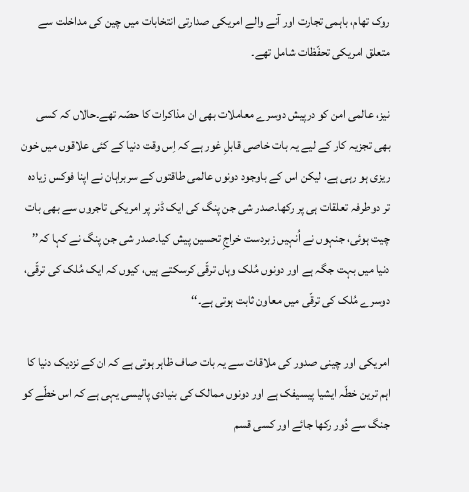روک تھام، باہمی تجارت اور آنے والے امریکی صدارتی انتخابات میں چین کی مداخلت سے متعلق امریکی تحفّظات شامل تھے۔

نیز، عالمی امن کو درپیش دوسرے معاملات بھی ان مذاکرات کا حصّہ تھے۔حالاں کہ کسی بھی تجزیہ کار کے لیے یہ بات خاصی قابلِ غور ہے کہ اِس وقت دنیا کے کئی علاقوں میں خون ریزی ہو رہی ہے، لیکن اس کے باوجود دونوں عالمی طاقتوں کے سربراہان نے اپنا فوکس زیادہ تر دوطرفہ تعلقات ہی پر رکھا۔صدر شی جن پنگ کی ایک ڈنر پر امریکی تاجروں سے بھی بات چیت ہوئی، جنہوں نے اُنہیں زبردست خراجِ تحسین پیش کیا۔صدر شی جن پنگ نے کہا کہ’’ دنیا میں بہت جگہ ہے اور دونوں مُلک وہاں ترقّی کرسکتے ہیں، کیوں کہ ایک مُلک کی ترقّی، دوسرے مُلک کی ترقّی میں معاون ثابت ہوتی ہے۔‘‘

امریکی اور چینی صدور کی ملاقات سے یہ بات صاف ظاہر ہوتی ہے کہ ان کے نزدیک دنیا کا اہم ترین خطّہ ایشیا پیسیفک ہے اور دونوں ممالک کی بنیادی پالیسی یہی ہے کہ اس خطّے کو جنگ سے دُور رکھا جائے اور کسی قسم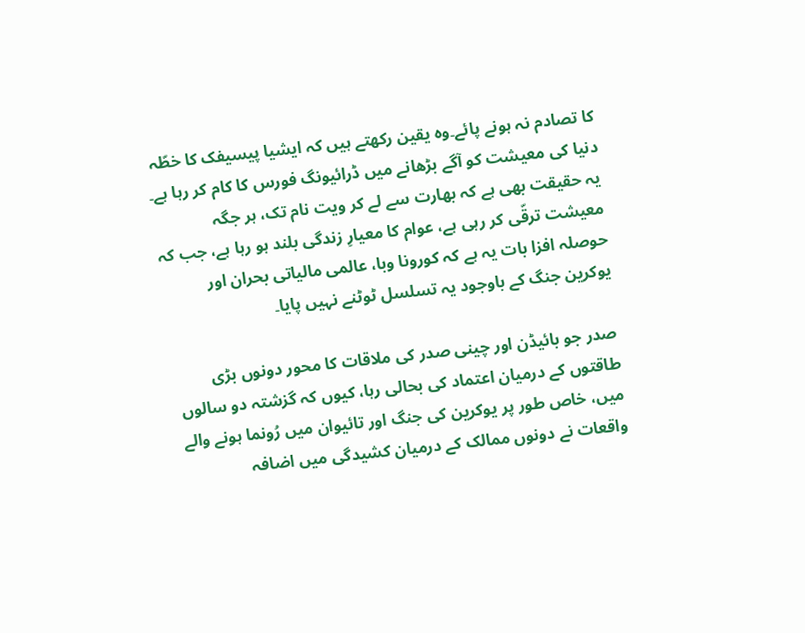کا تصادم نہ ہونے پائے۔وہ یقین رکھتے ہیں کہ ایشیا پیسیفک کا خطّہ دنیا کی معیشت کو آگے بڑھانے میں ڈرائیونگ فورس کا کام کر رہا ہے۔ یہ حقیقت بھی ہے کہ بھارت سے لے کر ویت نام تک، ہر جگہ معیشت ترقّی کر رہی ہے، عوام کا معیارِ زندگی بلند ہو رہا ہے، جب کہ حوصلہ افزا بات یہ ہے کہ کورونا وبا، عالمی مالیاتی بحران اور یوکرین جنگ کے باوجود یہ تسلسل ٹوٹنے نہیں پایا۔

صدر جو بائیڈن اور چینی صدر کی ملاقات کا محور دونوں بڑی طاقتوں کے درمیان اعتماد کی بحالی رہا، کیوں کہ گزشتہ دو سالوں میں، خاص طور پر یوکرین کی جنگ اور تائیوان میں رُونما ہونے والے واقعات نے دونوں ممالک کے درمیان کشیدگی میں اضافہ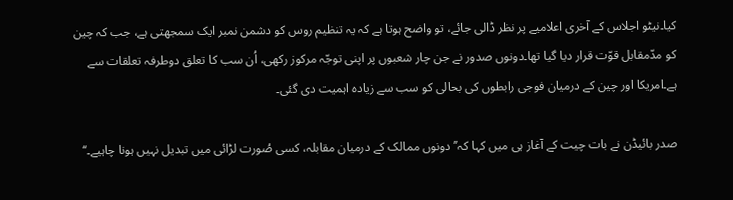کیا۔نیٹو اجلاس کے آخری اعلامیے پر نظر ڈالی جائے، تو واضح ہوتا ہے کہ یہ تنظیم روس کو دشمن نمبر ایک سمجھتی ہے، جب کہ چین کو مدّمقابل قوّت قرار دیا گیا تھا۔دونوں صدور نے جن چار شعبوں پر اپنی توجّہ مرکوز رکھی، اُن سب کا تعلق دوطرفہ تعلقات سے ہے۔امریکا اور چین کے درمیان فوجی رابطوں کی بحالی کو سب سے زیادہ اہمیت دی گئی۔

صدر بائیڈن نے بات چیت کے آغاز ہی میں کہا کہ’’ دونوں ممالک کے درمیان مقابلہ، کسی صُورت لڑائی میں تبدیل نہیں ہونا چاہیے۔‘‘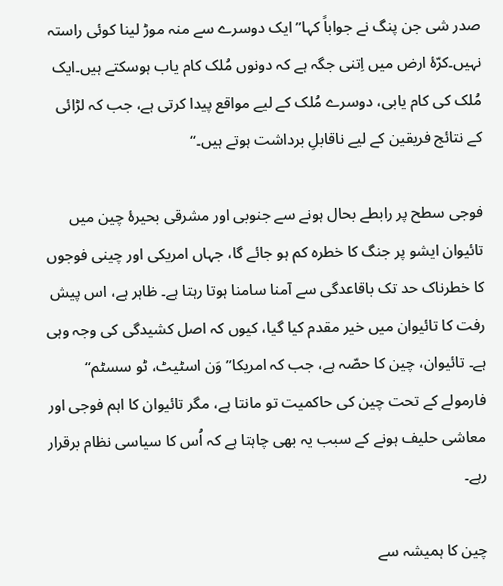صدر شی جن پنگ نے جواباً کہا’’ ایک دوسرے سے منہ موڑ لینا کوئی راستہ نہیں۔کرّۂ ارض میں اِتنی جگہ ہے کہ دونوں مُلک کام یاب ہوسکتے ہیں۔ایک مُلک کی کام یابی، دوسرے مُلک کے لیے مواقع پیدا کرتی ہے، جب کہ لڑائی کے نتائج فریقین کے لیے ناقابلِ برداشت ہوتے ہیں۔‘‘

فوجی سطح پر رابطے بحال ہونے سے جنوبی اور مشرقی بحیرۂ چین میں تائیوان ایشو پر جنگ کا خطرہ کم ہو جائے گا، جہاں امریکی اور چینی فوجوں کا خطرناک حد تک باقاعدگی سے آمنا سامنا ہوتا رہتا ہے۔ ظاہر ہے، اس پیش رفت کا تائیوان میں خیر مقدم کیا گیا، کیوں کہ اصل کشیدگی کی وجہ وہی ہے۔ تائیوان، چین کا حصّہ ہے، جب کہ امریکا’’ وَن اسٹیٹ، ٹو سسٹم‘‘ فارمولے کے تحت چین کی حاکمیت تو مانتا ہے، مگر تائیوان کا اہم فوجی اور معاشی حلیف ہونے کے سبب یہ بھی چاہتا ہے کہ اُس کا سیاسی نظام برقرار رہے۔

چین کا ہمیشہ سے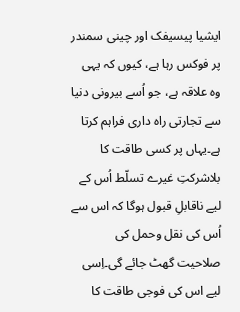ایشیا پیسیفک اور چینی سمندر پر فوکس رہا ہے، کیوں کہ یہی وہ علاقہ ہے، جو اُسے بیرونی دنیا سے تجارتی راہ داری فراہم کرتا ہے۔یہاں پر کسی طاقت کا بلاشرکتِ غیرے تسلّط اُس کے لیے ناقابلِ قبول ہوگا کہ اس سے اُس کی نقل وحمل کی صلاحیت گھٹ جائے گی۔اِسی لیے اس کی فوجی طاقت کا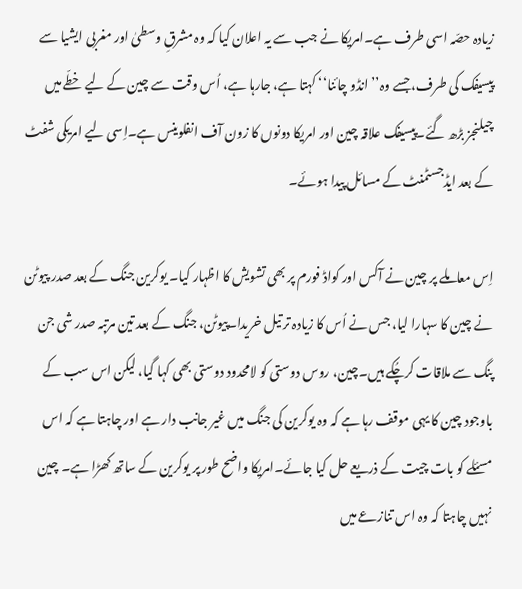زیادہ حصّہ اسی طرف ہے۔امریکا نے جب سے یہ اعلان کیا کہ وہ مشرقِ وسطیٰ اور مغربی ایشیا سے پیسیفک کی طرف، جسے وہ’’ انڈو چائنا‘‘ کہتا ہے، جارہا ہے، اُس وقت سے چین کے لیے خطّے میں چیلنجز بڑھ گئے۔پیسیفک علاقہ چین اور امریکا دونوں کا زون آف انفلوینس ہے۔اِسی لیے امریکی شفٹ کے بعد ایڈجسٹمنٹ کے مسائل پیدا ہوئے۔

اِس معاملے پر چین نے آکس اور کواڈ فورم پر بھی تشویش کا اظہار کیا۔ یوکرین جنگ کے بعد صدر پیوٹن نے چین کا سہارا لیا، جس نے اُس کا زیادہ تر تیل خریدا۔پیوٹن، جنگ کے بعد تین مرتبہ صدر شی جن پنگ سے ملاقات کرچُکے ہیں۔چین، روس دوستی کو لامحدود دوستی بھی کہا گیا، لیکن اس سب کے باوجود چین کا یہی موقف رہا ہے کہ وہ یوکرین کی جنگ میں غیر جانب دار ہے اور چاہتا ہے کہ اس مسئلے کو بات چیت کے ذریعے حل کیا جائے۔امریکا واضح طور پر یوکرین کے ساتھ کھڑا ہے۔ چین نہیں چاہتا کہ وہ اس تنازعے میں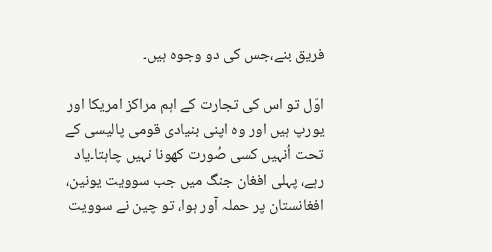فریق بنے،جس کی دو وجوہ ہیں۔

اوّل تو اس کی تجارت کے اہم مراکز امریکا اور یورپ ہیں اور وہ اپنی بنیادی قومی پالیسی کے تحت اُنہیں کسی صُورت کھونا نہیں چاہتا۔یاد رہے، پہلی افغان جنگ میں جب سوویت یونین، افغانستان پر حملہ آور ہوا، تو چین نے سوویت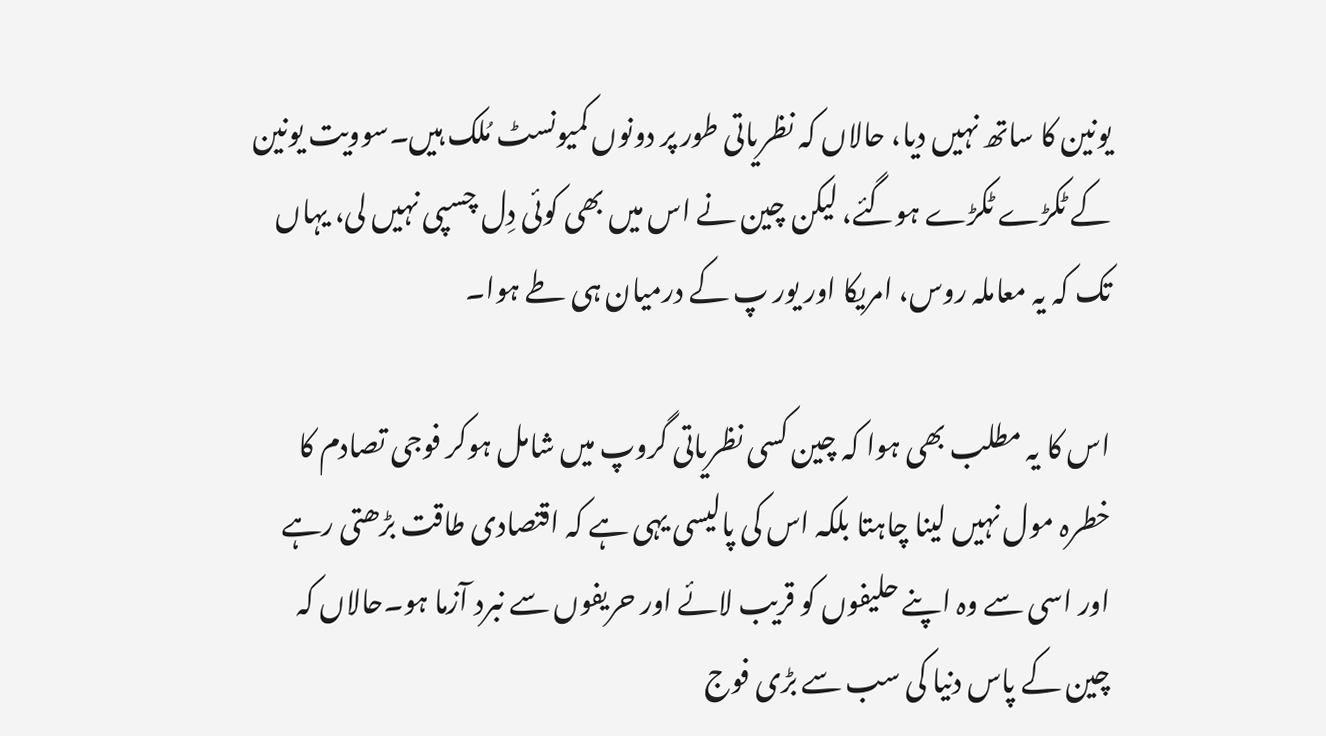یونین کا ساتھ نہیں دیا، حالاں کہ نظریاتی طور پر دونوں کمیونسٹ مُلک ہیں۔سوویت یونین کے ٹکڑے ٹکڑے ہوگئے، لیکن چین نے اس میں بھی کوئی دِل چسپی نہیں لی، یہاں تک کہ یہ معاملہ روس، امریکا اور یور پ کے درمیان ہی طے ہوا۔

اس کا یہ مطلب بھی ہوا کہ چین کسی نظریاتی گروپ میں شامل ہوکر فوجی تصادم کا خطرہ مول نہیں لینا چاہتا بلکہ اس کی پالیسی یہی ہے کہ اقتصادی طاقت بڑھتی رہے اور اسی سے وہ اپنے حلیفوں کو قریب لائے اور حریفوں سے نبرد آزما ہو۔حالاں کہ چین کے پاس دنیا کی سب سے بڑی فوج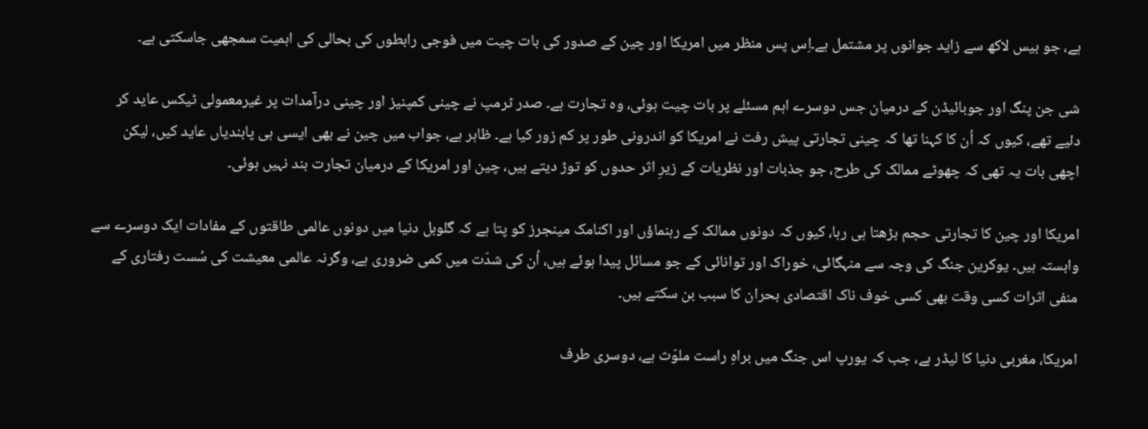ہے، جو بیس لاکھ سے زاید جوانوں پر مشتمل ہے۔اِس پس منظر میں امریکا اور چین کے صدور کی بات چیت میں فوجی رابطوں کی بحالی کی اہمیت سمجھی جاسکتی ہے۔

شی جن پنگ اور جوبائیڈن کے درمیان جس دوسرے اہم مسئلے پر بات چیت ہوئی، وہ تجارت ہے۔ صدر ٹرمپ نے چینی کمپنیز اور چینی درآمدات پر غیرمعمولی ٹیکس عاید کر دئیے تھے، کیوں کہ اُن کا کہنا تھا کہ چینی تجارتی پیش رفت نے امریکا کو اندرونی طور پر کم زور کیا ہے۔ ظاہر ہے، جواب میں چین نے بھی ایسی ہی پابندیاں عاید کیں، لیکن اچھی بات یہ تھی کہ چھوٹے ممالک کی طرح، جو جذبات اور نظریات کے زیرِ اثر حدوں کو توڑ دیتے ہیں، چین اور امریکا کے درمیان تجارت بند نہیں ہوئی۔

امریکا اور چین کا تجارتی حجم بڑھتا ہی رہا، کیوں کہ دونوں ممالک کے رہنماؤں اور اکنامک مینجرز کو پتا ہے کہ گلوبل دنیا میں دونوں عالمی طاقتوں کے مفادات ایک دوسرے سے وابستہ ہیں۔ یوکرین جنگ کی وجہ سے منہگائی، خوراک اور توانائی کے جو مسائل پیدا ہوئے ہیں، اُن کی شدّت میں کمی ضروری ہے، وگرنہ عالمی معیشت کی سُست رفتاری کے منفی اثرات کسی وقت بھی کسی خوف ناک اقتصادی بحران کا سبب بن سکتے ہیں۔

امریکا، مغربی دنیا کا لیڈر ہے، جب کہ یورپ اس جنگ میں براہِ راست ملوّث ہے، دوسری طرف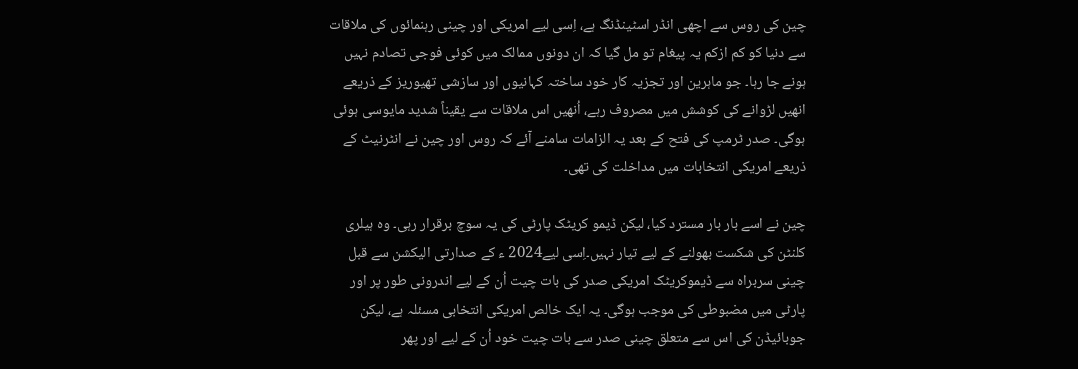چین کی روس سے اچھی انڈر اسٹینڈنگ ہے، اِسی لیے امریکی اور چینی رہنمائوں کی ملاقات سے دنیا کو کم ازکم یہ پیغام تو مل گیا کہ ان دونوں ممالک میں کوئی فوجی تصادم نہیں ہونے جا رہا۔ جو ماہرین اور تجزیہ کار خود ساختہ کہانیوں اور سازشی تھیوریز کے ذریعے انھیں لڑوانے کی کوشش میں مصروف رہے، اُنھیں اس ملاقات سے یقیناً شدید مایوسی ہوئی ہوگی۔ صدر ٹرمپ کی فتح کے بعد یہ الزامات سامنے آئے کہ روس اور چین نے انٹرنیٹ کے ذریعے امریکی انتخابات میں مداخلت کی تھی۔

چین نے اسے بار بار مسترد کیا، لیکن ڈیمو کریٹک پارٹی کی یہ سوچ برقرار رہی۔ وہ ہیلری کلنٹن کی شکست بھولنے کے لیے تیار نہیں۔اِسی لیے2024 ء کے صدارتی الیکشن سے قبل چینی سربراہ سے ڈیموکریٹک امریکی صدر کی بات چیت اُن کے لیے اندرونی طور پر اور پارٹی میں مضبوطی کی موجب ہوگی۔ یہ ایک خالص امریکی انتخابی مسئلہ ہے، لیکن جوبائیڈن کی اس سے متعلق چینی صدر سے بات چیت خود اُن کے لیے اور پھر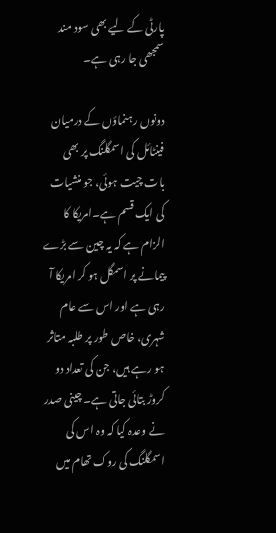پارٹی کے لیے بھی سود مند سمجھی جا رہی ہے۔

دونوں رہنماؤں کے درمیان فینٹائل کی اسمگلنگ پر بھی بات چیت ہوئی، جو منشیات کی ایک قسم ہے۔امریکا کا الزام ہے کہ یہ چین سے بڑے پیمانے پر اسمگل ہو کر امریکا آ رہی ہے اور اس سے عام شہری، خاص طور پر طلبہ متاثر ہو رہے ہیں، جن کی تعداد دو کروڑ بتائی جاتی ہے۔ چینی صدر نے وعدہ کیا کہ وہ اس کی اسمگلنگ کی روک تھام میں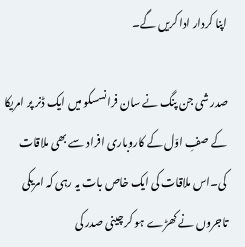اپنا کردار ادا کریں گے۔

صدر شی جن پنگ نے سان فرانسسکو میں ایک ڈنر پر امریکا کے صفِ اوّل کے کاروباری افراد سے بھی ملاقات کی۔اس ملاقات کی ایک خاص بات یہ رہی کہ امریکی تاجروں نے کھڑے ہو کر چینی صدر کی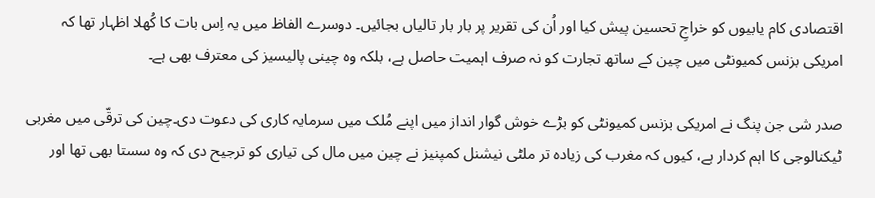اقتصادی کام یابیوں کو خراجِ تحسین پیش کیا اور اُن کی تقریر پر بار بار تالیاں بجائیں۔ دوسرے الفاظ میں یہ اِس بات کا کُھلا اظہار تھا کہ امریکی بزنس کمیونٹی میں چین کے ساتھ تجارت کو نہ صرف اہمیت حاصل ہے، بلکہ وہ چینی پالیسیز کی معترف بھی ہے۔

صدر شی جن پنگ نے امریکی بزنس کمیونٹی کو بڑے خوش گوار انداز میں اپنے مُلک میں سرمایہ کاری کی دعوت دی۔چین کی ترقّی میں مغربی ٹیکنالوجی کا اہم کردار ہے، کیوں کہ مغرب کی زیادہ تر ملٹی نیشنل کمپنیز نے چین میں مال کی تیاری کو ترجیح دی کہ وہ سستا بھی تھا اور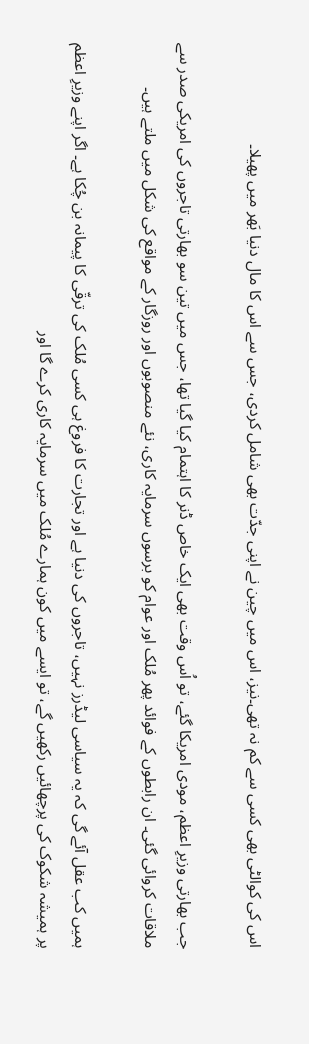اس کی کوالٹی بھی کسی سے کم نہ تھی۔نیز، اس میں چین نے اپنی جدّت بھی شامل کردی، جس سے اس کا مال دنیا بَھر میں پھیلا۔

جب بھارتی وزیرِ اعظم، مودی امریکا گئے، تو اُس وقت بھی ایک خاص ڈنر کا اہتمام کیا گیا تھا، جس میں تین سو بھارتی تاجروں کی امریکی صدر سے ملاقات کروائی گئی۔ ان رابطوں کے فوائد پھر مُلک اور عوام کو برسوں سرمایہ کاری، نئے منصوبوں اور روزگار کے مواقع کی شکل میں ملتے ہیں۔

ہمیں کب عقل آئے گی کہ یہ سیاسی لیڈرز نہیں، تاجروں کی دنیا ہے اور تجارت کا فروغ ہی کسی مُلک کی ترقّی کا پیمانہ بن چُکا ہے۔ اگر اپنے وزیرِ اعظم پر ہمیشہ شکوک کی پرچھائیں رکھیں گے، تو ایسے میں کون ہمارے مُلک میں سرمایہ کاری کرے گا اور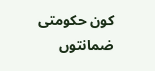کون حکومتی ضمانتوں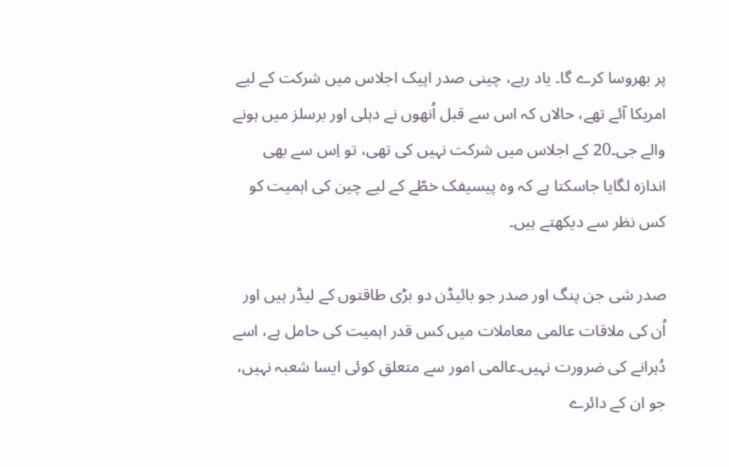پر بھروسا کرے گا۔ یاد رہے، چینی صدر اپیک اجلاس میں شرکت کے لیے امریکا آئے تھے، حالاں کہ اس سے قبل اُنھوں نے دہلی اور برسلز میں ہونے والے جی۔20 کے اجلاس میں شرکت نہیں کی تھی، تو اِس سے بھی اندازہ لگایا جاسکتا ہے کہ وہ پیسیفک خطّے کے لیے چین کی اہمیت کو کس نظر سے دیکھتے ہیں۔

صدر شی جن پنگ اور صدر جو بائیڈن دو بڑی طاقتوں کے لیڈر ہیں اور اُن کی ملاقات عالمی معاملات میں کس قدر اہمیت کی حامل ہے، اسے دُہرانے کی ضرورت نہیں۔عالمی امور سے متعلق کوئی ایسا شعبہ نہیں، جو ان کے دائرے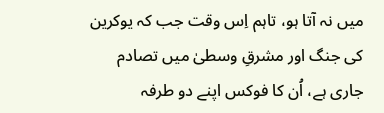میں نہ آتا ہو، تاہم اِس وقت جب کہ یوکرین کی جنگ اور مشرقِ وسطیٰ میں تصادم جاری ہے، اُن کا فوکس اپنے دو طرفہ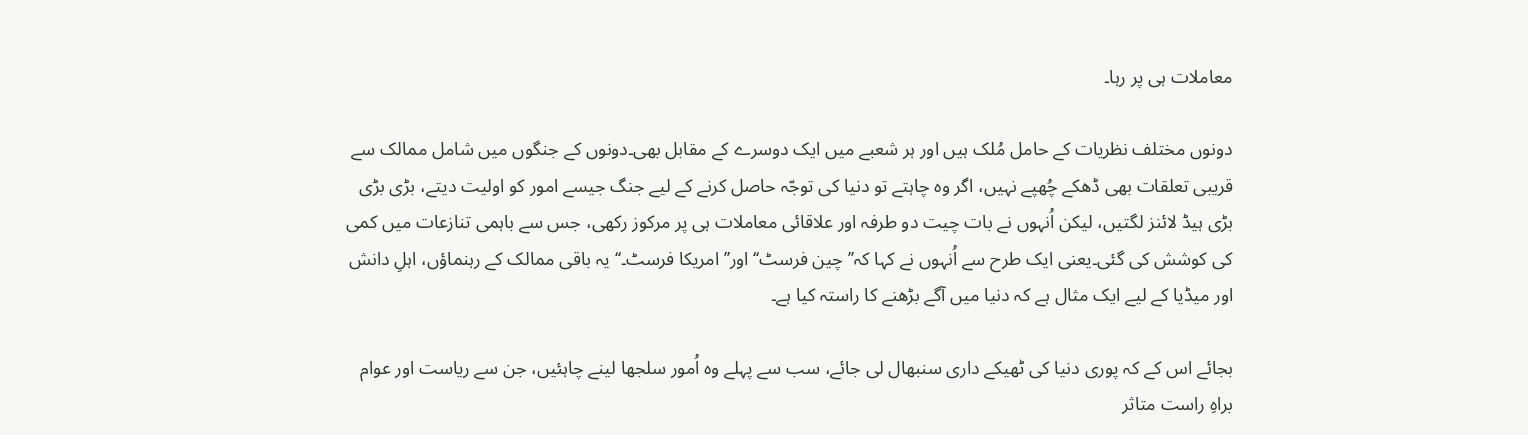معاملات ہی پر رہا۔

دونوں مختلف نظریات کے حامل مُلک ہیں اور ہر شعبے میں ایک دوسرے کے مقابل بھی۔دونوں کے جنگوں میں شامل ممالک سے قریبی تعلقات بھی ڈھکے چُھپے نہیں، اگر وہ چاہتے تو دنیا کی توجّہ حاصل کرنے کے لیے جنگ جیسے امور کو اولیت دیتے، بڑی بڑی بڑی ہیڈ لائنز لگتیں، لیکن اُنہوں نے بات چیت دو طرفہ اور علاقائی معاملات ہی پر مرکوز رکھی، جس سے باہمی تنازعات میں کمی کی کوشش کی گئی۔یعنی ایک طرح سے اُنہوں نے کہا کہ’’ چین فرسٹ‘‘ اور’’ امریکا فرسٹ۔‘‘یہ باقی ممالک کے رہنماؤں، اہلِ دانش اور میڈیا کے لیے ایک مثال ہے کہ دنیا میں آگے بڑھنے کا راستہ کیا ہے۔

بجائے اس کے کہ پوری دنیا کی ٹھیکے داری سنبھال لی جائے، سب سے پہلے وہ اُمور سلجھا لینے چاہئیں، جن سے ریاست اور عوام براہِ راست متاثر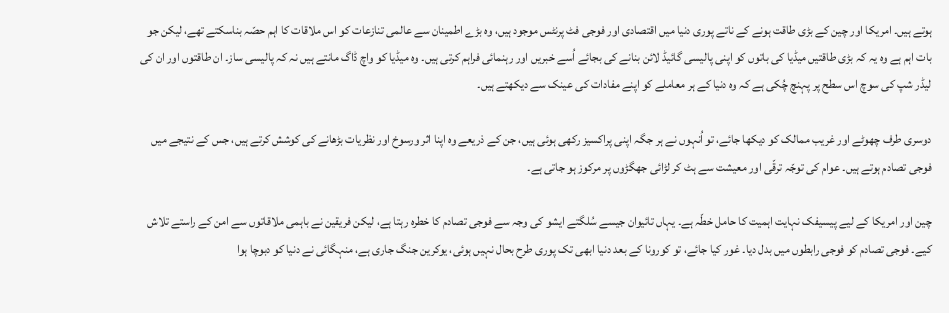ہوتے ہیں۔ امریکا اور چین کے بڑی طاقت ہونے کے ناتے پوری دنیا میں اقتصادی اور فوجی فٹ پرنٹس موجود ہیں، وہ بڑے اطمینان سے عالمی تنازعات کو اس ملاقات کا اہم حصّہ بناسکتے تھے، لیکن جو بات اہم ہے وہ یہ کہ بڑی طاقتیں میڈیا کی باتوں کو اپنی پالیسی گائیڈ لائن بنانے کی بجائے اُسے خبریں اور رہنمائی فراہم کرتی ہیں۔ وہ میڈیا کو واچ ڈاگ مانتے ہیں نہ کہ پالیسی ساز۔ ان طاقتوں اور ان کی لیڈر شپ کی سوچ اس سطح پر پہنچ چُکی ہے کہ وہ دنیا کے ہر معاملے کو اپنے مفادات کی عینک سے دیکھتے ہیں۔

دوسری طرف چھوٹے اور غریب ممالک کو دیکھا جائے، تو اُنہوں نے ہر جگہ اپنی پراکسیز رکھی ہوئی ہیں، جن کے ذریعے وہ اپنا اثر ورسوخ اور نظریات بڑھانے کی کوشش کرتے ہیں، جس کے نتیجے میں فوجی تصادم ہوتے ہیں۔ عوام کی توجّہ ترقّی اور معیشت سے ہٹ کر لڑائی جھگڑوں پر مرکوز ہو جاتی ہے۔

چین اور امریکا کے لیے پیسیفک نہایت اہمیت کا حامل خطّہ ہے۔ یہاں تائیوان جیسے سُلگتے ایشو کی وجہ سے فوجی تصادم کا خطرہ رہتا ہے، لیکن فریقین نے باہمی ملاقاتوں سے امن کے راستے تلاش کیے۔ فوجی تصادم کو فوجی رابطوں میں بدل دیا۔ غور کیا جائے، تو کورونا کے بعد دنیا ابھی تک پوری طرح بحال نہیں ہوئی، یوکرین جنگ جاری ہے، منہگائی نے دنیا کو دبوچا ہوا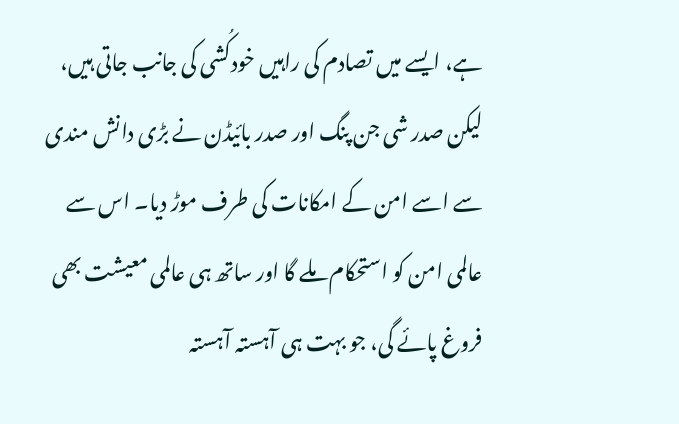ہے، ایسے میں تصادم کی راہیں خودکُشی کی جانب جاتی ہیں، لیکن صدر شی جن پنگ اور صدر بائیڈن نے بڑی دانش مندی سے اسے امن کے امکانات کی طرف موڑ دیا۔ اس سے عالمی امن کو استحکام ملے گا اور ساتھ ہی عالمی معیشت بھی فروغ پائے گی، جو بہت ہی آہستہ آہستہ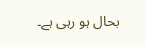بحال ہو رہی ہے۔